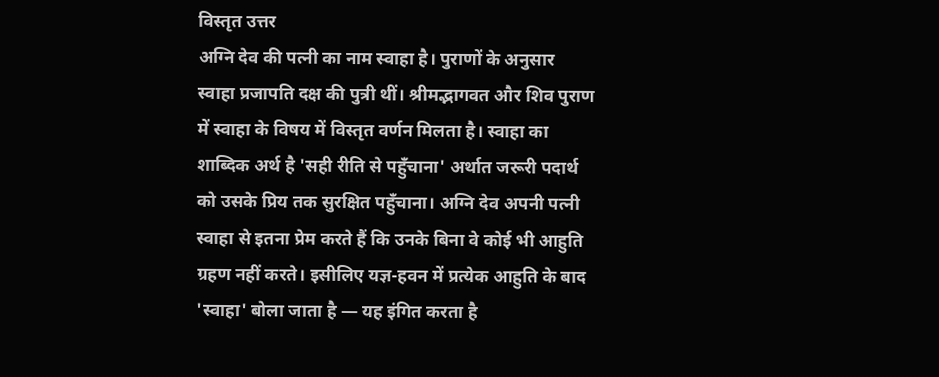विस्तृत उत्तर
अग्नि देव की पत्नी का नाम स्वाहा है। पुराणों के अनुसार स्वाहा प्रजापति दक्ष की पुत्री थीं। श्रीमद्भागवत और शिव पुराण में स्वाहा के विषय में विस्तृत वर्णन मिलता है। स्वाहा का शाब्दिक अर्थ है 'सही रीति से पहुँचाना' अर्थात जरूरी पदार्थ को उसके प्रिय तक सुरक्षित पहुँचाना। अग्नि देव अपनी पत्नी स्वाहा से इतना प्रेम करते हैं कि उनके बिना वे कोई भी आहुति ग्रहण नहीं करते। इसीलिए यज्ञ-हवन में प्रत्येक आहुति के बाद 'स्वाहा' बोला जाता है — यह इंगित करता है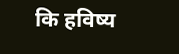कि हविष्य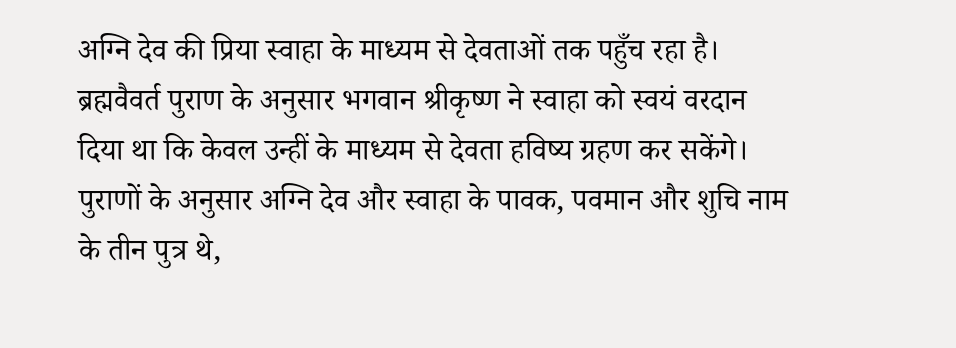अग्नि देव की प्रिया स्वाहा के माध्यम से देवताओं तक पहुँच रहा है। ब्रह्मवैवर्त पुराण के अनुसार भगवान श्रीकृष्ण ने स्वाहा को स्वयं वरदान दिया था कि केवल उन्हीं के माध्यम से देवता हविष्य ग्रहण कर सकेंगे। पुराणों के अनुसार अग्नि देव और स्वाहा के पावक, पवमान और शुचि नाम के तीन पुत्र थे,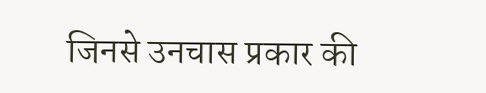जिनसे उनचास प्रकार की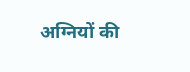अग्नियों की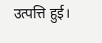उत्पत्ति हुई।